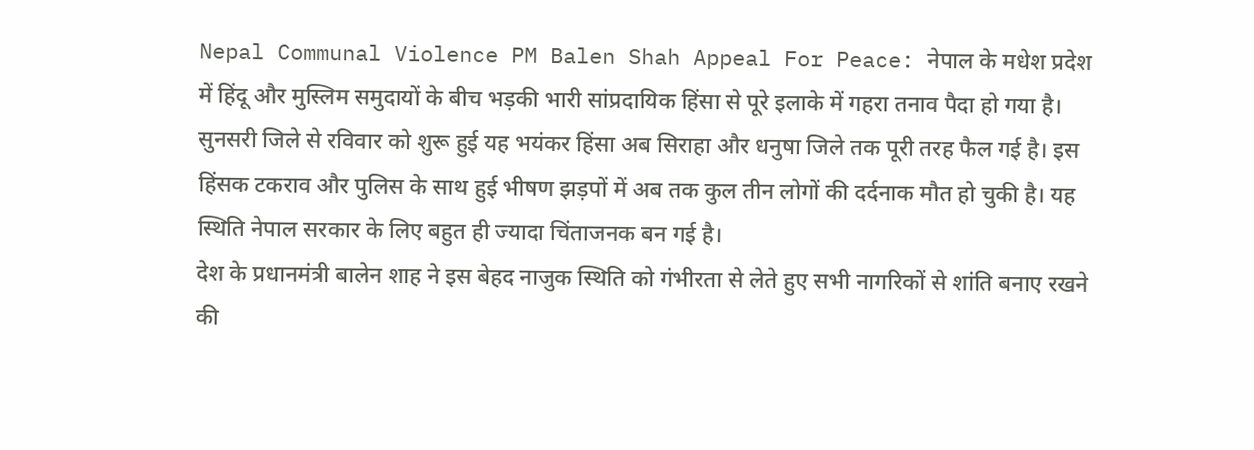Nepal Communal Violence PM Balen Shah Appeal For Peace: नेपाल के मधेश प्रदेश में हिंदू और मुस्लिम समुदायों के बीच भड़की भारी सांप्रदायिक हिंसा से पूरे इलाके में गहरा तनाव पैदा हो गया है। सुनसरी जिले से रविवार को शुरू हुई यह भयंकर हिंसा अब सिराहा और धनुषा जिले तक पूरी तरह फैल गई है। इस हिंसक टकराव और पुलिस के साथ हुई भीषण झड़पों में अब तक कुल तीन लोगों की दर्दनाक मौत हो चुकी है। यह स्थिति नेपाल सरकार के लिए बहुत ही ज्यादा चिंताजनक बन गई है।
देश के प्रधानमंत्री बालेन शाह ने इस बेहद नाजुक स्थिति को गंभीरता से लेते हुए सभी नागरिकों से शांति बनाए रखने की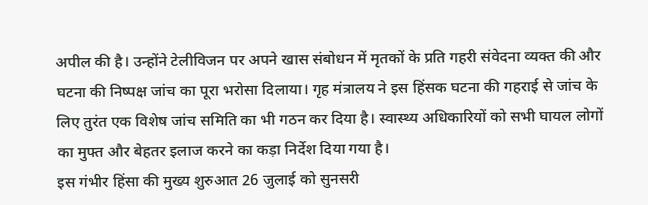अपील की है। उन्होंने टेलीविजन पर अपने खास संबोधन में मृतकों के प्रति गहरी संवेदना व्यक्त की और घटना की निष्पक्ष जांच का पूरा भरोसा दिलाया। गृह मंत्रालय ने इस हिंसक घटना की गहराई से जांच के लिए तुरंत एक विशेष जांच समिति का भी गठन कर दिया है। स्वास्थ्य अधिकारियों को सभी घायल लोगों का मुफ्त और बेहतर इलाज करने का कड़ा निर्देश दिया गया है।
इस गंभीर हिंसा की मुख्य शुरुआत 26 जुलाई को सुनसरी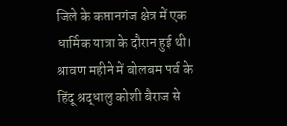जिले के कप्तानगंज क्षेत्र में एक धार्मिक यात्रा के दौरान हुई थी। श्रावण महीने में बोलबम पर्व के हिंदू श्रद्धालु कोशी बैराज से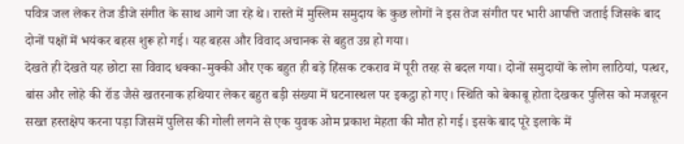पवित्र जल लेकर तेज डीजे संगीत के साथ आगे जा रहे थे। रास्ते में मुस्लिम समुदाय के कुछ लोगों ने इस तेज संगीत पर भारी आपत्ति जताई जिसके बाद दोनों पक्षों में भयंकर बहस शुरू हो गई। यह बहस और विवाद अचानक से बहुत उग्र हो गया।
देखते ही देखते यह छोटा सा विवाद धक्का-मुक्की और एक बहुत ही बड़े हिंसक टकराव में पूरी तरह से बदल गया। दोनों समुदायों के लोग लाठियां, पत्थर, बांस और लोहे की रॉड जैसे खतरनाक हथियार लेकर बहुत बड़ी संख्या में घटनास्थल पर इकट्ठा हो गए। स्थिति को बेकाबू होता देखकर पुलिस को मजबूरन सख्त हस्तक्षेप करना पड़ा जिसमें पुलिस की गोली लगने से एक युवक ओम प्रकाश मेहता की मौत हो गई। इसके बाद पूरे इलाके में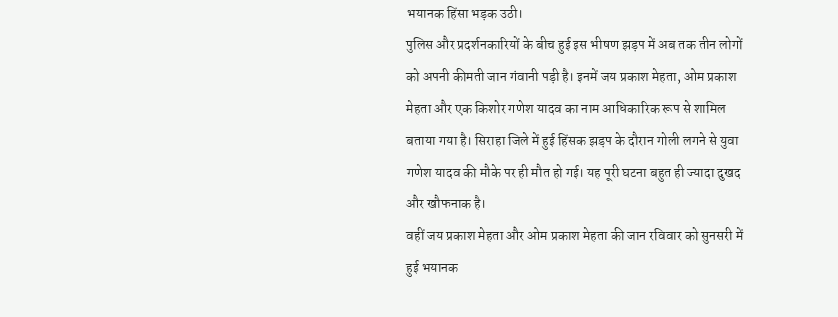भयानक हिंसा भड़क उठी।
पुलिस और प्रदर्शनकारियों के बीच हुई इस भीषण झड़प में अब तक तीन लोगों को अपनी कीमती जान गंवानी पड़ी है। इनमें जय प्रकाश मेहता, ओम प्रकाश मेहता और एक किशोर गणेश यादव का नाम आधिकारिक रूप से शामिल बताया गया है। सिराहा जिले में हुई हिंसक झड़प के दौरान गोली लगने से युवा गणेश यादव की मौके पर ही मौत हो गई। यह पूरी घटना बहुत ही ज्यादा दुखद और खौफनाक है।
वहीं जय प्रकाश मेहता और ओम प्रकाश मेहता की जान रविवार को सुनसरी में हुई भयानक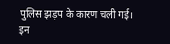पुलिस झड़प के कारण चली गई। इन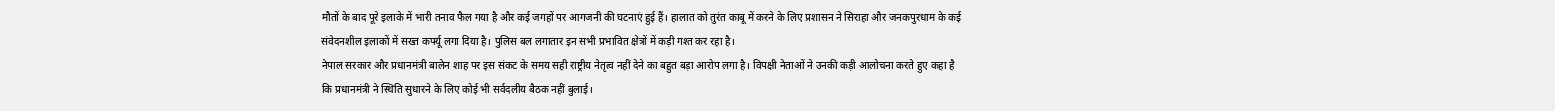मौतों के बाद पूरे इलाके में भारी तनाव फैल गया है और कई जगहों पर आगजनी की घटनाएं हुई हैं। हालात को तुरंत काबू में करने के लिए प्रशासन ने सिराहा और जनकपुरधाम के कई संवेदनशील इलाकों में सख्त कर्फ्यू लगा दिया है। पुलिस बल लगातार इन सभी प्रभावित क्षेत्रों में कड़ी गश्त कर रहा है।
नेपाल सरकार और प्रधानमंत्री बालेन शाह पर इस संकट के समय सही राष्ट्रीय नेतृत्व नहीं देने का बहुत बड़ा आरोप लगा है। विपक्षी नेताओं ने उनकी कड़ी आलोचना करते हुए कहा है कि प्रधानमंत्री ने स्थिति सुधारने के लिए कोई भी सर्वदलीय बैठक नहीं बुलाई।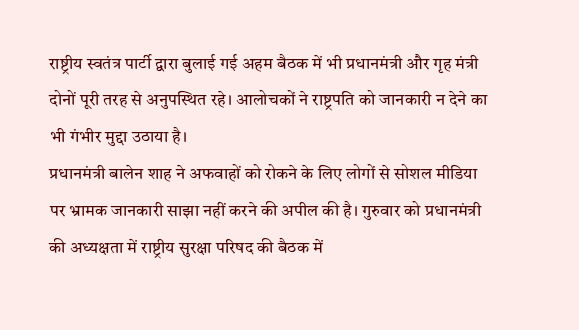राष्ट्रीय स्वतंत्र पार्टी द्वारा बुलाई गई अहम बैठक में भी प्रधानमंत्री और गृह मंत्री दोनों पूरी तरह से अनुपस्थित रहे। आलोचकों ने राष्ट्रपति को जानकारी न देने का भी गंभीर मुद्दा उठाया है।
प्रधानमंत्री बालेन शाह ने अफवाहों को रोकने के लिए लोगों से सोशल मीडिया पर भ्रामक जानकारी साझा नहीं करने की अपील की है। गुरुवार को प्रधानमंत्री की अध्यक्षता में राष्ट्रीय सुरक्षा परिषद की बैठक में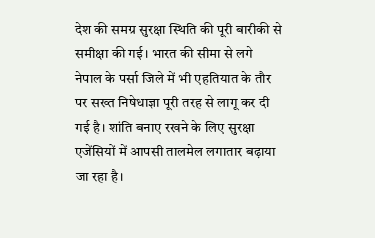देश की समग्र सुरक्षा स्थिति की पूरी बारीकी से समीक्षा की गई। भारत की सीमा से लगे नेपाल के पर्सा जिले में भी एहतियात के तौर पर सख्त निषेधाज्ञा पूरी तरह से लागू कर दी गई है। शांति बनाए रखने के लिए सुरक्षा एजेंसियों में आपसी तालमेल लगातार बढ़ाया जा रहा है।